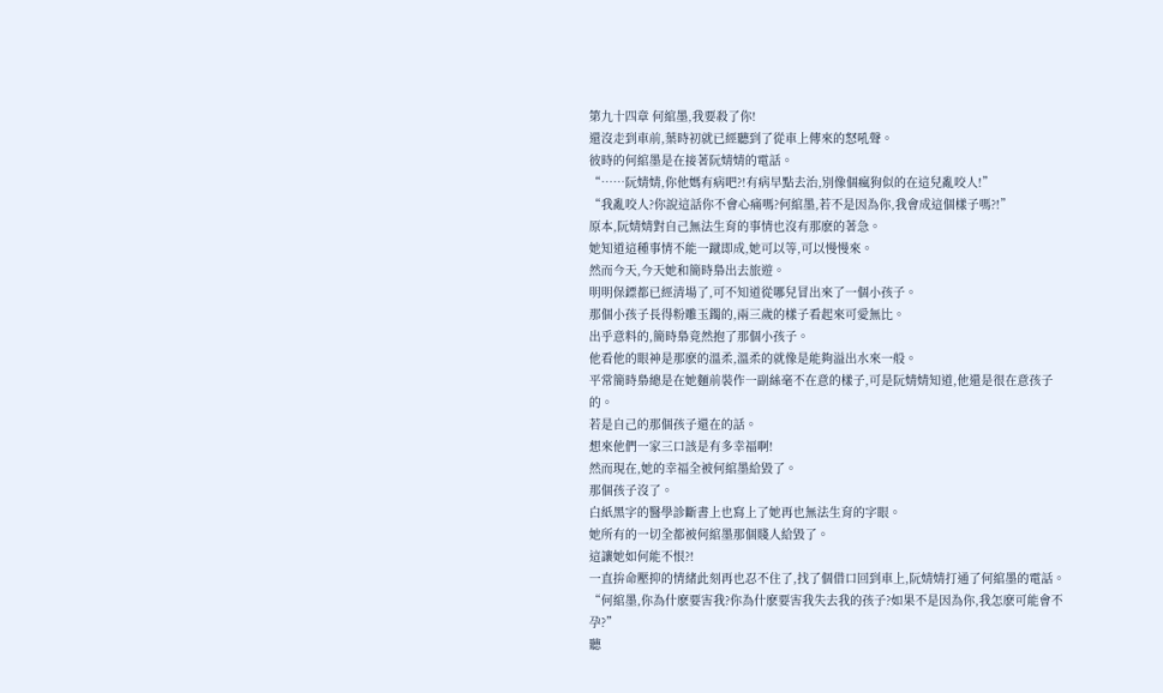第九十四章 何綰墨,我要殺了你!
還沒走到車前,葉時初就已經聽到了從車上傳來的怒吼聲。
彼時的何綰墨是在接著阮婧婧的電話。
“……阮婧婧,你他媽有病吧?!有病早點去治,別像個瘋狗似的在這兒亂咬人!”
“我亂咬人?你說這話你不會心痛嗎?何綰墨,若不是因為你,我會成這個樣子嗎?!”
原本,阮婧婧對自己無法生育的事情也沒有那麽的著急。
她知道這種事情不能一蹴即成,她可以等,可以慢慢來。
然而今天,今天她和簡時梟出去旅遊。
明明保鏢都已經清場了,可不知道從哪兒冒出來了一個小孩子。
那個小孩子長得粉雕玉鐲的,兩三歲的樣子看起來可愛無比。
出乎意料的,簡時梟竟然抱了那個小孩子。
他看他的眼神是那麽的溫柔,溫柔的就像是能夠溢出水來一般。
平常簡時梟總是在她麵前裝作一副絲毫不在意的樣子,可是阮婧婧知道,他還是很在意孩子的。
若是自己的那個孩子還在的話。
想來他們一家三口該是有多幸福啊!
然而現在,她的幸福全被何綰墨給毀了。
那個孩子沒了。
白紙黑字的醫學診斷書上也寫上了她再也無法生育的字眼。
她所有的一切全都被何綰墨那個賤人給毀了。
這讓她如何能不恨?!
一直拚命壓抑的情緒此刻再也忍不住了,找了個借口回到車上,阮婧婧打通了何綰墨的電話。
“何綰墨,你為什麽要害我?你為什麽要害我失去我的孩子?如果不是因為你,我怎麽可能會不孕?”
聽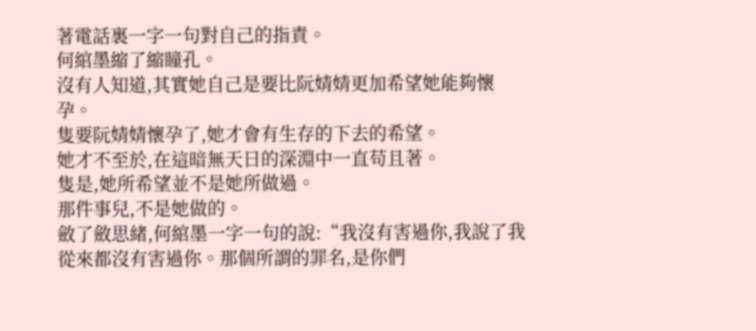著電話裏一字一句對自己的指責。
何綰墨縮了縮瞳孔。
沒有人知道,其實她自己是要比阮婧婧更加希望她能夠懷孕。
隻要阮婧婧懷孕了,她才會有生存的下去的希望。
她才不至於,在這暗無天日的深淵中一直苟且著。
隻是,她所希望並不是她所做過。
那件事兒,不是她做的。
斂了斂思緒,何綰墨一字一句的說:“我沒有害過你,我說了我從來都沒有害過你。那個所謂的罪名,是你們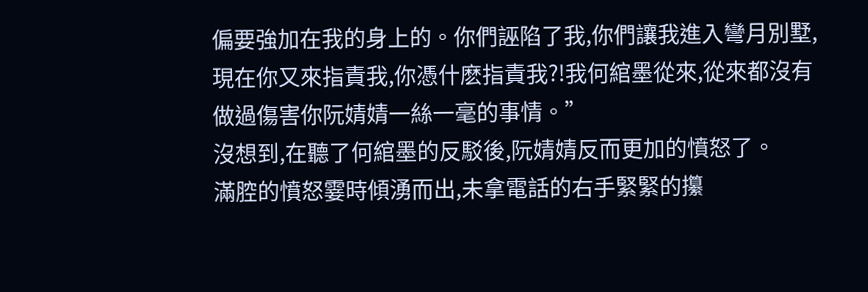偏要強加在我的身上的。你們誣陷了我,你們讓我進入彎月別墅,現在你又來指責我,你憑什麽指責我?!我何綰墨從來,從來都沒有做過傷害你阮婧婧一絲一毫的事情。”
沒想到,在聽了何綰墨的反駁後,阮婧婧反而更加的憤怒了。
滿腔的憤怒霎時傾湧而出,未拿電話的右手緊緊的攥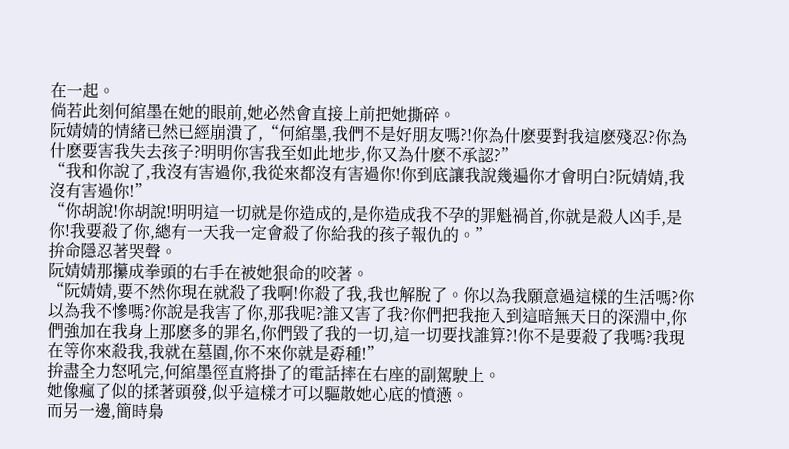在一起。
倘若此刻何綰墨在她的眼前,她必然會直接上前把她撕碎。
阮婧婧的情緒已然已經崩潰了,“何綰墨,我們不是好朋友嗎?!你為什麽要對我這麽殘忍?你為什麽要害我失去孩子?明明你害我至如此地步,你又為什麽不承認?”
“我和你說了,我沒有害過你,我從來都沒有害過你!你到底讓我說幾遍你才會明白?阮婧婧,我沒有害過你!”
“你胡說!你胡說!明明這一切就是你造成的,是你造成我不孕的罪魁禍首,你就是殺人凶手,是你!我要殺了你,總有一天我一定會殺了你給我的孩子報仇的。”
拚命隱忍著哭聲。
阮婧婧那攥成拳頭的右手在被她狠命的咬著。
“阮婧婧,要不然你現在就殺了我啊!你殺了我,我也解脫了。你以為我願意過這樣的生活嗎?你以為我不慘嗎?你說是我害了你,那我呢?誰又害了我?你們把我拖入到這暗無天日的深淵中,你們強加在我身上那麽多的罪名,你們毀了我的一切,這一切要找誰算?!你不是要殺了我嗎?我現在等你來殺我,我就在墓園,你不來你就是孬種!”
拚盡全力怒吼完,何綰墨徑直將掛了的電話摔在右座的副駕駛上。
她像瘋了似的揉著頭發,似乎這樣才可以驅散她心底的憤懣。
而另一邊,簡時梟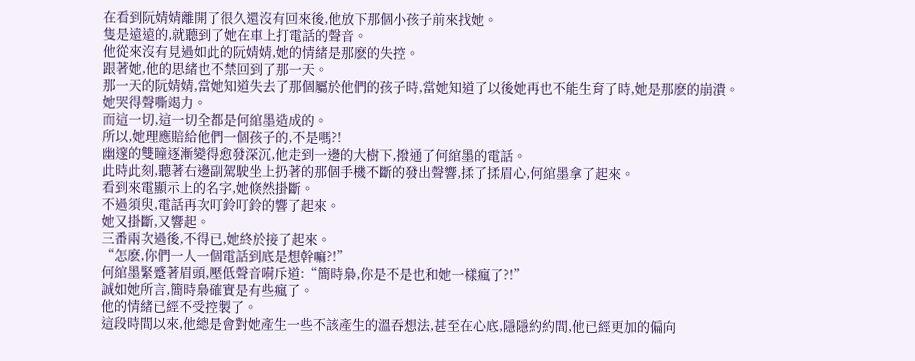在看到阮婧婧離開了很久還沒有回來後,他放下那個小孩子前來找她。
隻是遠遠的,就聽到了她在車上打電話的聲音。
他從來沒有見過如此的阮婧婧,她的情緒是那麽的失控。
跟著她,他的思緒也不禁回到了那一天。
那一天的阮婧婧,當她知道失去了那個屬於他們的孩子時,當她知道了以後她再也不能生育了時,她是那麽的崩潰。
她哭得聲嘶竭力。
而這一切,這一切全都是何綰墨造成的。
所以,她理應賠給他們一個孩子的,不是嗎?!
幽邃的雙瞳逐漸變得愈發深沉,他走到一邊的大樹下,撥通了何綰墨的電話。
此時此刻,聽著右邊副駕駛坐上扔著的那個手機不斷的發出聲響,揉了揉眉心,何綰墨拿了起來。
看到來電顯示上的名字,她倏然掛斷。
不過須臾,電話再次叮鈴叮鈴的響了起來。
她又掛斷,又響起。
三番兩次過後,不得已,她終於接了起來。
“怎麽,你們一人一個電話到底是想幹嘛?!”
何綰墨緊蹙著眉頭,壓低聲音嗬斥道:“簡時梟,你是不是也和她一樣瘋了?!”
誠如她所言,簡時梟確實是有些瘋了。
他的情緒已經不受控製了。
這段時間以來,他總是會對她產生一些不該產生的溫吞想法,甚至在心底,隱隱約約間,他已經更加的偏向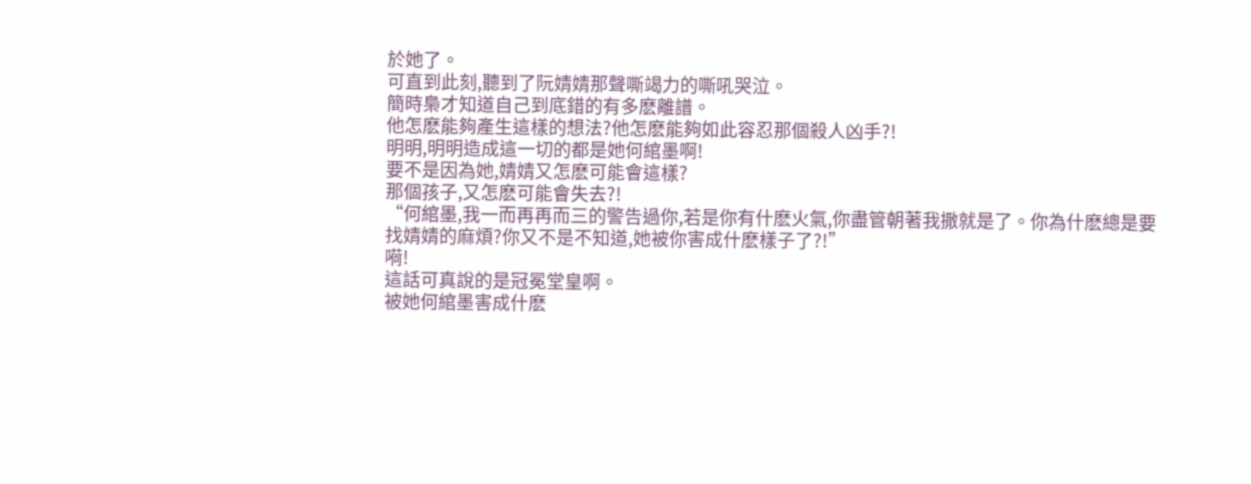於她了。
可直到此刻,聽到了阮婧婧那聲嘶竭力的嘶吼哭泣。
簡時梟才知道自己到底錯的有多麽離譜。
他怎麽能夠產生這樣的想法?他怎麽能夠如此容忍那個殺人凶手?!
明明,明明造成這一切的都是她何綰墨啊!
要不是因為她,婧婧又怎麽可能會這樣?
那個孩子,又怎麽可能會失去?!
“何綰墨,我一而再再而三的警告過你,若是你有什麽火氣,你盡管朝著我撒就是了。你為什麽總是要找婧婧的麻煩?你又不是不知道,她被你害成什麽樣子了?!”
嗬!
這話可真說的是冠冕堂皇啊。
被她何綰墨害成什麽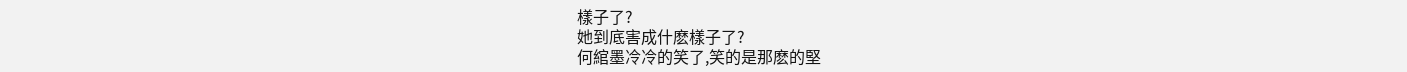樣子了?
她到底害成什麽樣子了?
何綰墨冷冷的笑了,笑的是那麽的堅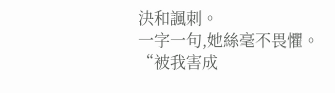決和諷刺。
一字一句,她絲毫不畏懼。
“被我害成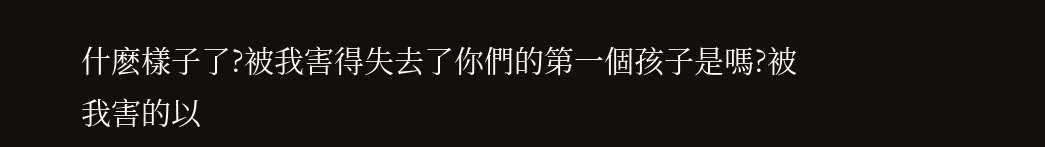什麽樣子了?被我害得失去了你們的第一個孩子是嗎?被我害的以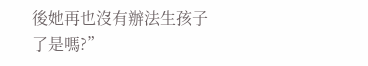後她再也沒有辦法生孩子了是嗎?”